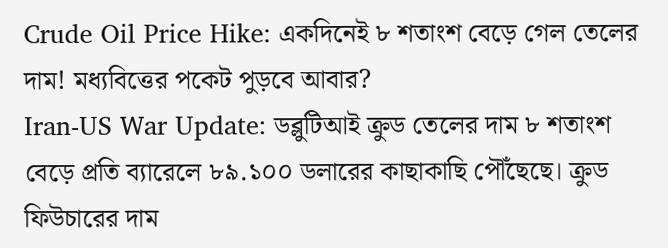Crude Oil Price Hike: একদিনেই ৮ শতাংশ বেড়ে গেল তেলের দাম! মধ্যবিত্তের পকেট পুড়বে আবার?
Iran-US War Update: ডব্লুটিআই ক্রুড তেলের দাম ৮ শতাংশ বেড়ে প্রতি ব্যারেলে ৮৯.১০০ ডলারের কাছাকাছি পৌঁছেছে। ক্রুড ফিউচারের দাম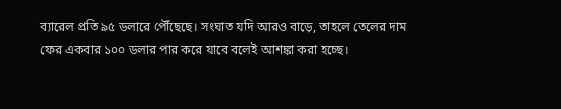ব্যারেল প্রতি ৯৫ ডলারে পৌঁছেছে। সংঘাত যদি আরও বাড়ে, তাহলে তেলের দাম ফের একবার ১০০ ডলার পার করে যাবে বলেই আশঙ্কা করা হচ্ছে।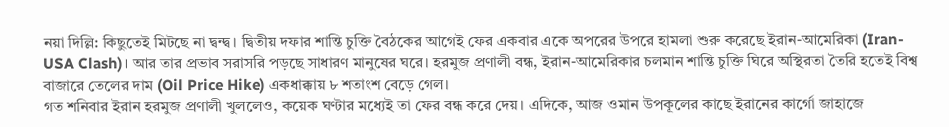নয়া দিল্লি: কিছুতেই মিটছে না দ্বন্দ্ব। দ্বিতীয় দফার শান্তি চুক্তি বৈঠকের আগেই ফের একবার একে অপরের উপরে হামলা শুরু করেছে ইরান-আমেরিকা (Iran-USA Clash)। আর তার প্রভাব সরাসরি পড়ছে সাধারণ মানুষের ঘরে। হরমুজ প্রণালী বন্ধ, ইরান-আমেরিকার চলমান শান্তি চুক্তি ঘিরে অস্থিরতা তৈরি হতেই বিশ্ব বাজারে তেলের দাম (Oil Price Hike) একধাক্কায় ৮ শতাংশ বেড়ে গেল।
গত শনিবার ইরান হরমুজ প্রণালী খুললেও, কয়েক ঘণ্টার মধ্যেই তা ফের বন্ধ করে দেয়। এদিকে, আজ ওমান উপকূলের কাছে ইরানের কার্গো জাহাজে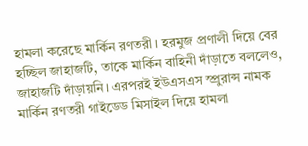হামলা করেছে মার্কিন রণতরী। হরমুজ প্রণালী দিয়ে বের হচ্ছিল জাহাজটি, তাকে মার্কিন বাহিনী দাঁড়াতে বললেও, জাহাজটি দাঁড়ায়নি। এরপরই ইউএসএস স্প্রুরান্স নামক মার্কিন রণতরী গাইডেড মিসাইল দিয়ে হামলা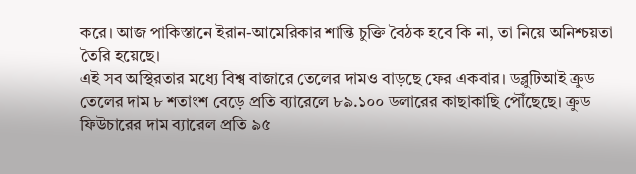করে। আজ পাকিস্তানে ইরান-আমেরিকার শান্তি চুক্তি বৈঠক হবে কি না, তা নিয়ে অনিশ্চয়তা তৈরি হয়েছে।
এই সব অস্থিরতার মধ্যে বিশ্ব বাজারে তেলের দামও বাড়ছে ফের একবার। ডব্লুটিআই ক্রুড তেলের দাম ৮ শতাংশ বেড়ে প্রতি ব্যারেলে ৮৯.১০০ ডলারের কাছাকাছি পৌঁছেছে। ক্রুড ফিউচারের দাম ব্যারেল প্রতি ৯৫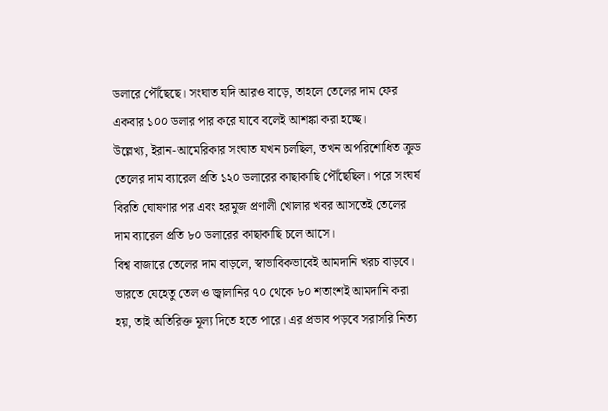ডলারে পৌঁছেছে। সংঘাত যদি আরও বাড়ে, তাহলে তেলের দাম ফের একবার ১০০ ডলার পার করে যাবে বলেই আশঙ্কা করা হচ্ছে।
উল্লেখ্য, ইরান-আমেরিকার সংঘাত যখন চলছিল, তখন অপরিশোধিত ক্রুড তেলের দাম ব্যারেল প্রতি ১২০ ডলারের কাছাকাছি পৌঁছেছিল। পরে সংঘর্ষ বিরতি ঘোষণার পর এবং হরমুজ প্রণালী খোলার খবর আসতেই তেলের দাম ব্যারেল প্রতি ৮০ ডলারের কাছাকাছি চলে আসে।
বিশ্ব বাজারে তেলের দাম বাড়লে, স্বাভাবিকভাবেই আমদানি খরচ বাড়বে। ভারতে যেহেতু তেল ও জ্বালানির ৭০ থেকে ৮০ শতাংশই আমদানি করা হয়, তাই অতিরিক্ত মূল্য দিতে হতে পারে। এর প্রভাব পড়বে সরাসরি নিত্য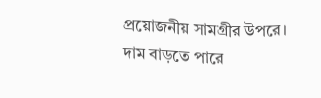প্রয়োজনীয় সামগ্রীর উপরে। দাম বাড়তে পারে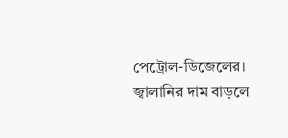পেট্রোল-ডিজেলের। জ্বালানির দাম বাড়লে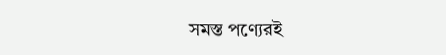সমস্ত পণ্যেরই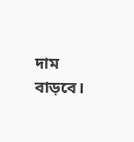দাম বাড়বে।